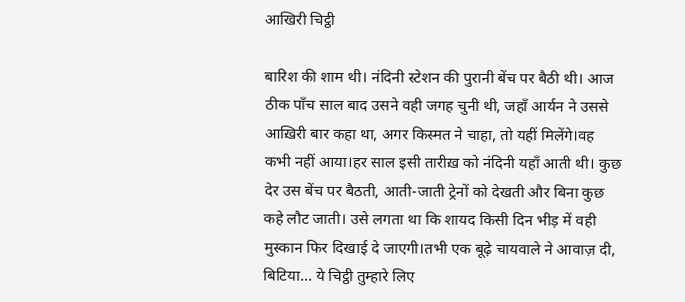आखिरी चिट्ठी

बारिश की शाम थी। नंदिनी स्टेशन की पुरानी बेंच पर बैठी थी। आज ठीक पाँच साल बाद उसने वही जगह चुनी थी, जहाँ आर्यन ने उससे आख़िरी बार कहा था, अगर किस्मत ने चाहा, तो यहीं मिलेंगे।वह कभी नहीं आया।हर साल इसी तारीख़ को नंदिनी यहाँ आती थी। कुछ देर उस बेंच पर बैठती, आती-जाती ट्रेनों को देखती और बिना कुछ कहे लौट जाती। उसे लगता था कि शायद किसी दिन भीड़ में वही मुस्कान फिर दिखाई दे जाएगी।तभी एक बूढ़े चायवाले ने आवाज़ दी, बिटिया... ये चिट्ठी तुम्हारे लिए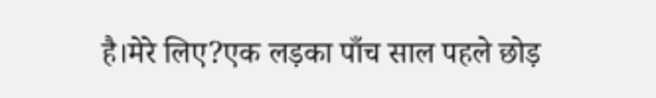है।मेरे लिए?एक लड़का पाँच साल पहले छोड़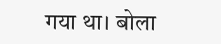गया था। बोला